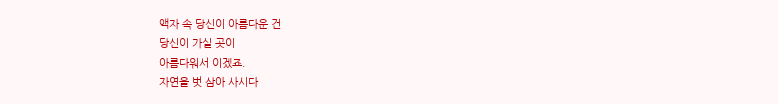액자 속 당신이 아름다운 건
당신이 가실 곳이
아름다워서 이겠죠.
자연을 벗 삼아 사시다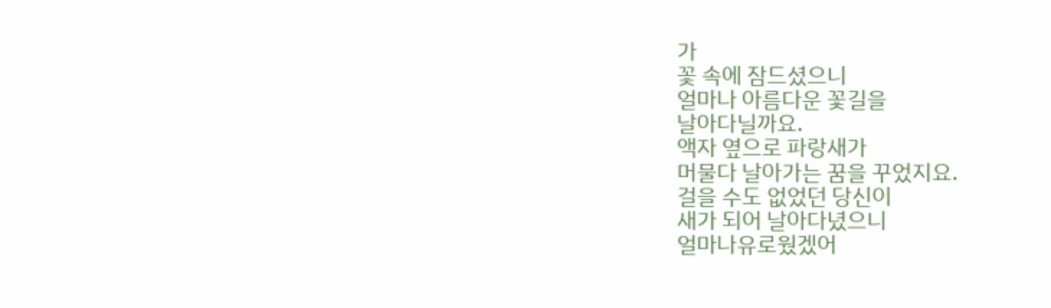가
꽃 속에 잠드셨으니
얼마나 아름다운 꽃길을
날아다닐까요.
액자 옆으로 파랑새가
머물다 날아가는 꿈을 꾸었지요.
걸을 수도 없었던 당신이
새가 되어 날아다녔으니
얼마나유로웠겠어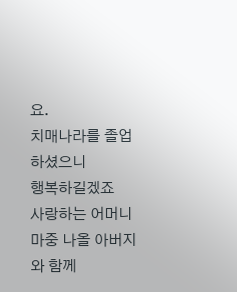요.
치매나라를 졸업하셨으니
행복하길겠죠
사랑하는 어머니
마중 나올 아버지와 함께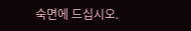숙면에 드십시오.